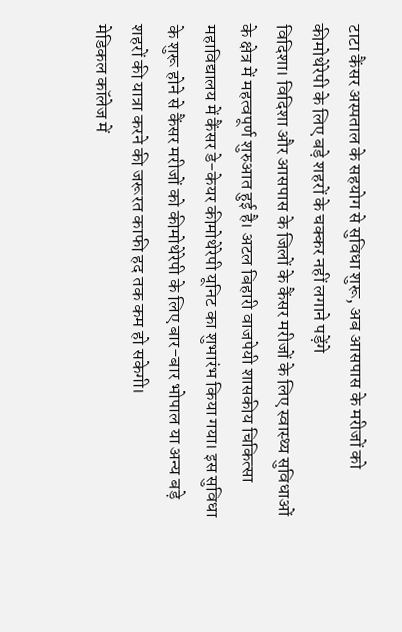टाटा कैंसर अस्पताल के सहयोग से सुविधा शुरू, अब आसपास के मरीजों को कीमोथेरेपी के लिए बड़े शहरों के चक्कर नहीं लगाने पड़ेंगे
विदिशा। विदिशा और आसपास के जिलों के कैंसर मरीजों के लिए स्वास्थ्य सुविधाओं के क्षेत्र में महत्वपूर्ण शुरुआत हुई है। अटल बिहारी वाजपेयी शासकीय चिकित्सा महाविद्यालय में कैंसर डे-केयर कीमोथेरेपी यूनिट का शुभारंभ किया गया। इस सुविधा के शुरू होने से कैंसर मरीजों को कीमोथेरेपी के लिए बार-बार भोपाल या अन्य बड़े शहरों की यात्रा करने की जरूरत काफी हद तक कम हो सकेगी।
मेडिकल कॉलेज में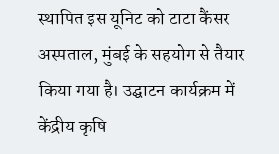स्थापित इस यूनिट को टाटा कैंसर अस्पताल, मुंबई के सहयोग से तैयार किया गया है। उद्घाटन कार्यक्रम में केंद्रीय कृषि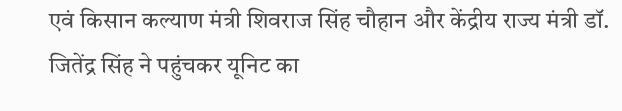एवं किसान कल्याण मंत्री शिवराज सिंह चौहान और केंद्रीय राज्य मंत्री डॉ. जितेंद्र सिंह ने पहुंचकर यूनिट का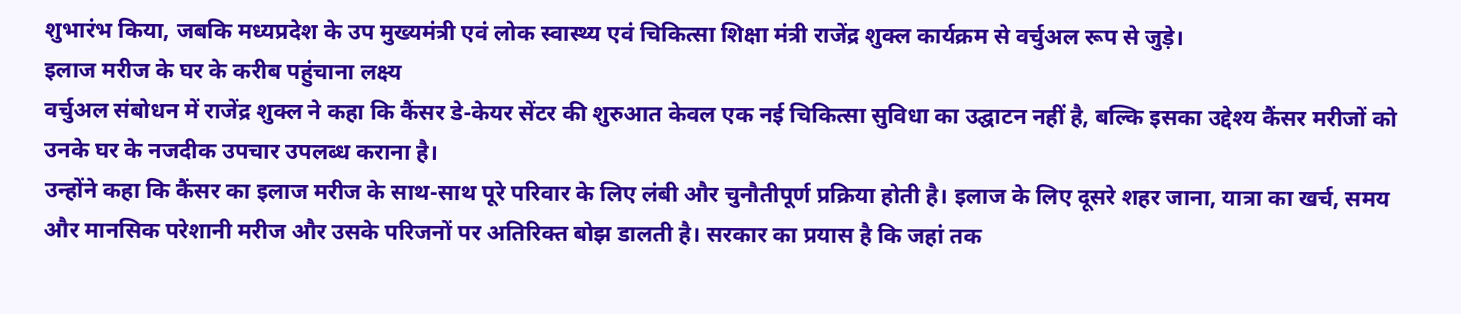शुभारंभ किया, जबकि मध्यप्रदेश के उप मुख्यमंत्री एवं लोक स्वास्थ्य एवं चिकित्सा शिक्षा मंत्री राजेंद्र शुक्ल कार्यक्रम से वर्चुअल रूप से जुड़े।
इलाज मरीज के घर के करीब पहुंचाना लक्ष्य
वर्चुअल संबोधन में राजेंद्र शुक्ल ने कहा कि कैंसर डे-केयर सेंटर की शुरुआत केवल एक नई चिकित्सा सुविधा का उद्घाटन नहीं है, बल्कि इसका उद्देश्य कैंसर मरीजों को उनके घर के नजदीक उपचार उपलब्ध कराना है।
उन्होंने कहा कि कैंसर का इलाज मरीज के साथ-साथ पूरे परिवार के लिए लंबी और चुनौतीपूर्ण प्रक्रिया होती है। इलाज के लिए दूसरे शहर जाना, यात्रा का खर्च, समय और मानसिक परेशानी मरीज और उसके परिजनों पर अतिरिक्त बोझ डालती है। सरकार का प्रयास है कि जहां तक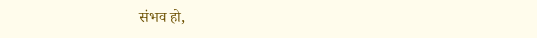संभव हो,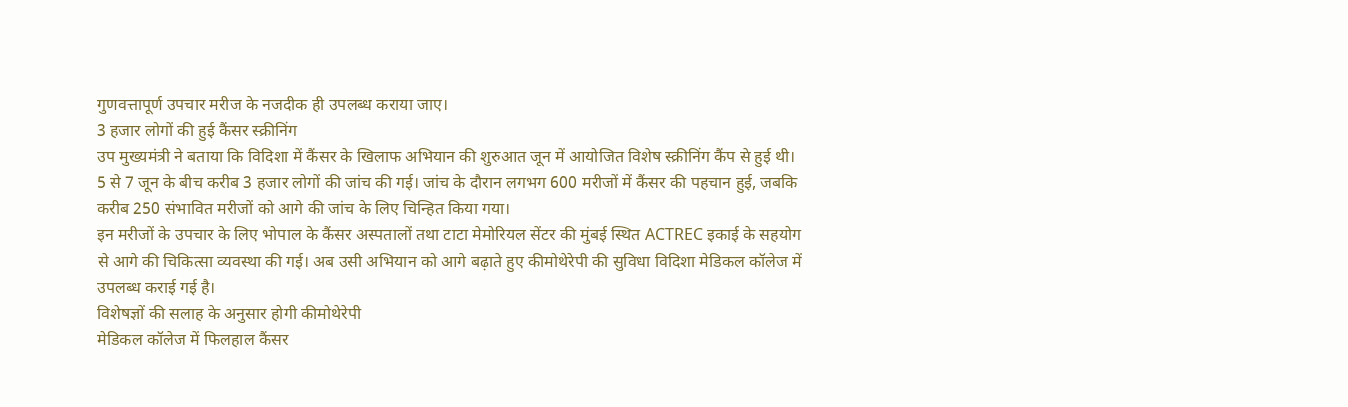गुणवत्तापूर्ण उपचार मरीज के नजदीक ही उपलब्ध कराया जाए।
3 हजार लोगों की हुई कैंसर स्क्रीनिंग
उप मुख्यमंत्री ने बताया कि विदिशा में कैंसर के खिलाफ अभियान की शुरुआत जून में आयोजित विशेष स्क्रीनिंग कैंप से हुई थी। 5 से 7 जून के बीच करीब 3 हजार लोगों की जांच की गई। जांच के दौरान लगभग 600 मरीजों में कैंसर की पहचान हुई, जबकि करीब 250 संभावित मरीजों को आगे की जांच के लिए चिन्हित किया गया।
इन मरीजों के उपचार के लिए भोपाल के कैंसर अस्पतालों तथा टाटा मेमोरियल सेंटर की मुंबई स्थित ACTREC इकाई के सहयोग से आगे की चिकित्सा व्यवस्था की गई। अब उसी अभियान को आगे बढ़ाते हुए कीमोथेरेपी की सुविधा विदिशा मेडिकल कॉलेज में उपलब्ध कराई गई है।
विशेषज्ञों की सलाह के अनुसार होगी कीमोथेरेपी
मेडिकल कॉलेज में फिलहाल कैंसर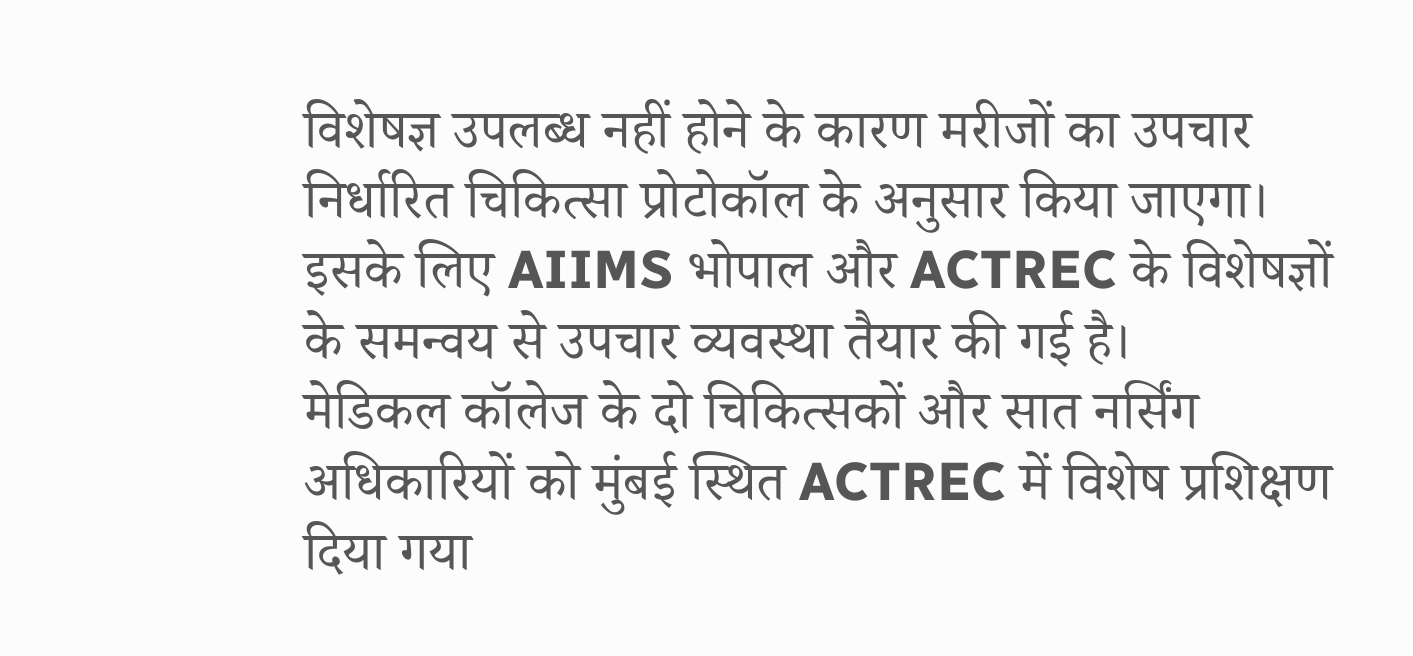विशेषज्ञ उपलब्ध नहीं होने के कारण मरीजों का उपचार निर्धारित चिकित्सा प्रोटोकॉल के अनुसार किया जाएगा। इसके लिए AIIMS भोपाल और ACTREC के विशेषज्ञों के समन्वय से उपचार व्यवस्था तैयार की गई है।
मेडिकल कॉलेज के दो चिकित्सकों और सात नर्सिंग अधिकारियों को मुंबई स्थित ACTREC में विशेष प्रशिक्षण दिया गया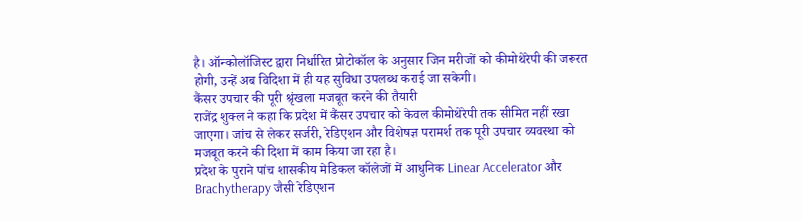है। ऑन्कोलॉजिस्ट द्वारा निर्धारित प्रोटोकॉल के अनुसार जिन मरीजों को कीमोथेरेपी की जरूरत होगी, उन्हें अब विदिशा में ही यह सुविधा उपलब्ध कराई जा सकेगी।
कैंसर उपचार की पूरी श्रृंखला मजबूत करने की तैयारी
राजेंद्र शुक्ल ने कहा कि प्रदेश में कैंसर उपचार को केवल कीमोथेरेपी तक सीमित नहीं रखा जाएगा। जांच से लेकर सर्जरी, रेडिएशन और विशेषज्ञ परामर्श तक पूरी उपचार व्यवस्था को मजबूत करने की दिशा में काम किया जा रहा है।
प्रदेश के पुराने पांच शासकीय मेडिकल कॉलेजों में आधुनिक Linear Accelerator और Brachytherapy जैसी रेडिएशन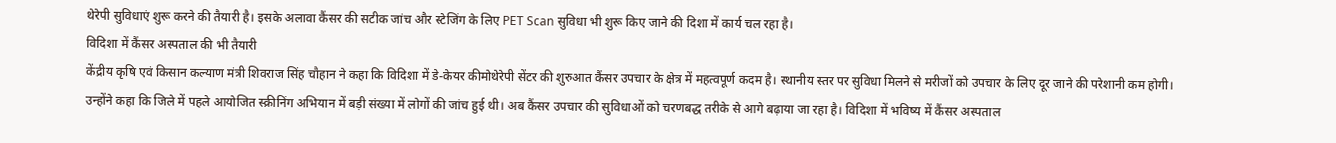थेरेपी सुविधाएं शुरू करने की तैयारी है। इसके अलावा कैंसर की सटीक जांच और स्टेजिंग के लिए PET Scan सुविधा भी शुरू किए जाने की दिशा में कार्य चल रहा है।
विदिशा में कैंसर अस्पताल की भी तैयारी
केंद्रीय कृषि एवं किसान कल्याण मंत्री शिवराज सिंह चौहान ने कहा कि विदिशा में डे-केयर कीमोथेरेपी सेंटर की शुरुआत कैंसर उपचार के क्षेत्र में महत्वपूर्ण कदम है। स्थानीय स्तर पर सुविधा मिलने से मरीजों को उपचार के लिए दूर जाने की परेशानी कम होगी।
उन्होंने कहा कि जिले में पहले आयोजित स्क्रीनिंग अभियान में बड़ी संख्या में लोगों की जांच हुई थी। अब कैंसर उपचार की सुविधाओं को चरणबद्ध तरीके से आगे बढ़ाया जा रहा है। विदिशा में भविष्य में कैंसर अस्पताल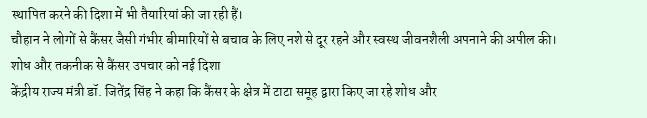स्थापित करने की दिशा में भी तैयारियां की जा रही हैं।
चौहान ने लोगों से कैंसर जैसी गंभीर बीमारियों से बचाव के लिए नशे से दूर रहने और स्वस्थ जीवनशैली अपनाने की अपील की।
शोध और तकनीक से कैंसर उपचार को नई दिशा
केंद्रीय राज्य मंत्री डॉ. जितेंद्र सिंह ने कहा कि कैंसर के क्षेत्र में टाटा समूह द्वारा किए जा रहे शोध और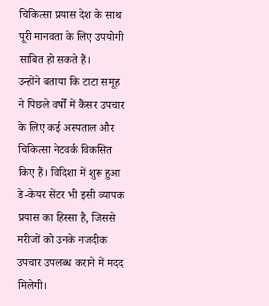चिकित्सा प्रयास देश के साथ पूरी मानवता के लिए उपयोगी साबित हो सकते हैं।
उन्होंने बताया कि टाटा समूह ने पिछले वर्षों में कैंसर उपचार के लिए कई अस्पताल और चिकित्सा नेटवर्क विकसित किए हैं। विदिशा में शुरू हुआ डे-केयर सेंटर भी इसी व्यापक प्रयास का हिस्सा है, जिससे मरीजों को उनके नजदीक उपचार उपलब्ध कराने में मदद मिलेगी।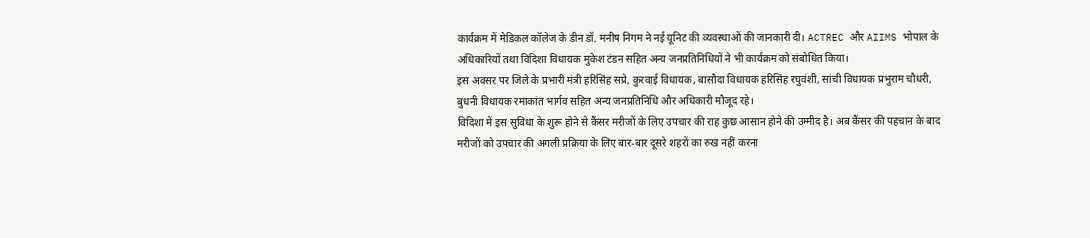कार्यक्रम में मेडिकल कॉलेज के डीन डॉ. मनीष निगम ने नई यूनिट की व्यवस्थाओं की जानकारी दी। ACTREC और AIIMS भोपाल के अधिकारियों तथा विदिशा विधायक मुकेश टंडन सहित अन्य जनप्रतिनिधियों ने भी कार्यक्रम को संबोधित किया।
इस अवसर पर जिले के प्रभारी मंत्री हरिसिंह सप्रे, कुरवाई विधायक, बासौदा विधायक हरिसिंह रघुवंशी, सांची विधायक प्रभुराम चौधरी, बुधनी विधायक रमाकांत भार्गव सहित अन्य जनप्रतिनिधि और अधिकारी मौजूद रहे।
विदिशा में इस सुविधा के शुरू होने से कैंसर मरीजों के लिए उपचार की राह कुछ आसान होने की उम्मीद है। अब कैंसर की पहचान के बाद मरीजों को उपचार की अगली प्रक्रिया के लिए बार-बार दूसरे शहरों का रुख नहीं करना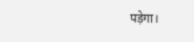पड़ेगा।